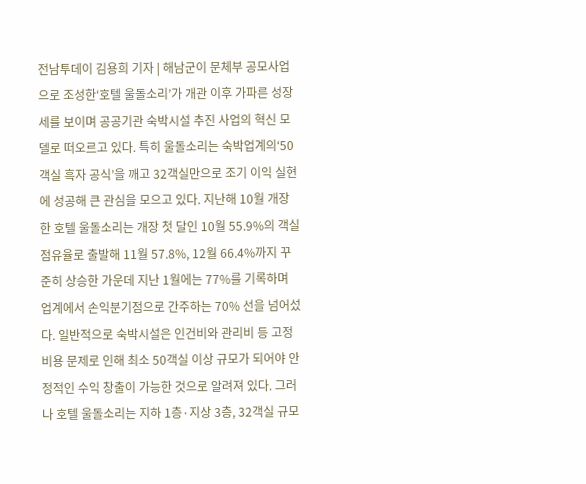전남투데이 김용희 기자 | 해남군이 문체부 공모사업으로 조성한‘호텔 울돌소리’가 개관 이후 가파른 성장세를 보이며 공공기관 숙박시설 추진 사업의 혁신 모델로 떠오르고 있다. 특히 울돌소리는 숙박업계의‘50객실 흑자 공식’을 깨고 32객실만으로 조기 이익 실현에 성공해 큰 관심을 모으고 있다. 지난해 10월 개장한 호텔 울돌소리는 개장 첫 달인 10월 55.9%의 객실 점유율로 출발해 11월 57.8%, 12월 66.4%까지 꾸준히 상승한 가운데 지난 1월에는 77%를 기록하며 업계에서 손익분기점으로 간주하는 70% 선을 넘어섰다. 일반적으로 숙박시설은 인건비와 관리비 등 고정비용 문제로 인해 최소 50객실 이상 규모가 되어야 안정적인 수익 창출이 가능한 것으로 알려져 있다. 그러나 호텔 울돌소리는 지하 1층·지상 3층, 32객실 규모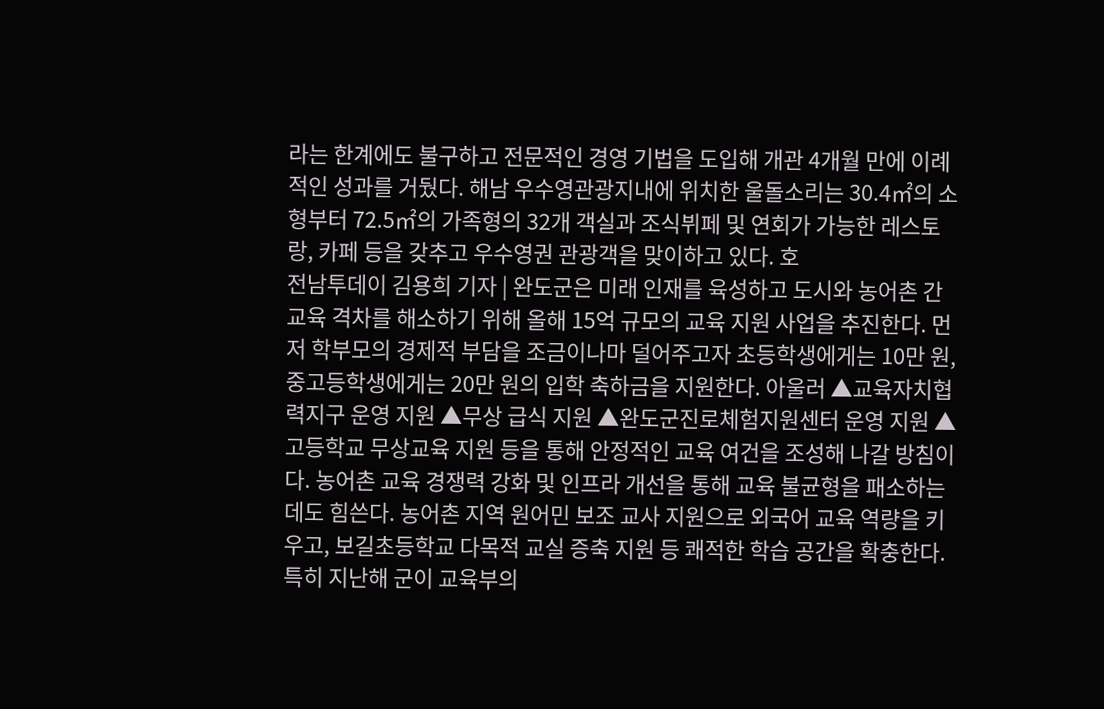라는 한계에도 불구하고 전문적인 경영 기법을 도입해 개관 4개월 만에 이례적인 성과를 거뒀다. 해남 우수영관광지내에 위치한 울돌소리는 30.4㎡의 소형부터 72.5㎡의 가족형의 32개 객실과 조식뷔페 및 연회가 가능한 레스토랑, 카페 등을 갖추고 우수영권 관광객을 맞이하고 있다. 호
전남투데이 김용희 기자 | 완도군은 미래 인재를 육성하고 도시와 농어촌 간 교육 격차를 해소하기 위해 올해 15억 규모의 교육 지원 사업을 추진한다. 먼저 학부모의 경제적 부담을 조금이나마 덜어주고자 초등학생에게는 10만 원, 중고등학생에게는 20만 원의 입학 축하금을 지원한다. 아울러 ▲교육자치협력지구 운영 지원 ▲무상 급식 지원 ▲완도군진로체험지원센터 운영 지원 ▲고등학교 무상교육 지원 등을 통해 안정적인 교육 여건을 조성해 나갈 방침이다. 농어촌 교육 경쟁력 강화 및 인프라 개선을 통해 교육 불균형을 패소하는 데도 힘쓴다. 농어촌 지역 원어민 보조 교사 지원으로 외국어 교육 역량을 키우고, 보길초등학교 다목적 교실 증축 지원 등 쾌적한 학습 공간을 확충한다. 특히 지난해 군이 교육부의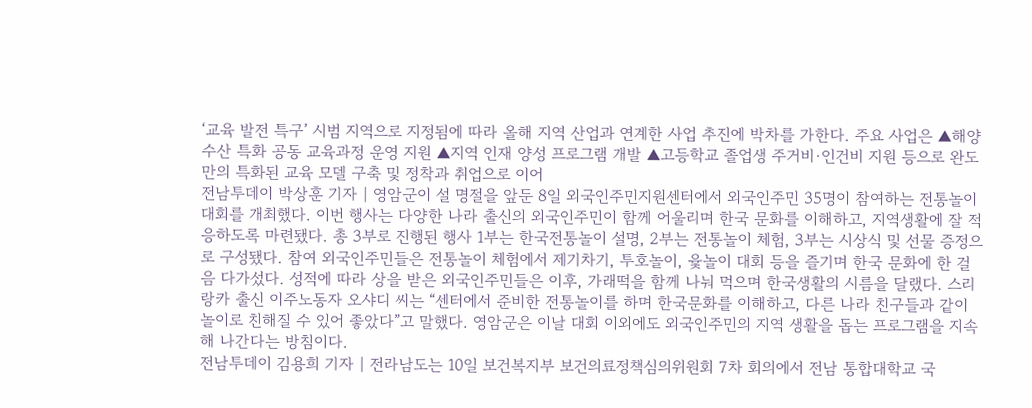‘교육 발전 특구’ 시범 지역으로 지정됨에 따라 올해 지역 산업과 연계한 사업 추진에 박차를 가한다. 주요 사업은 ▲해양수산 특화 공동 교육과정 운영 지원 ▲지역 인재 양성 프로그램 개발 ▲고등학교 졸업생 주거비·인건비 지원 등으로 완도만의 특화된 교육 모델 구축 및 정착과 취업으로 이어
전남투데이 박상훈 기자 | 영암군이 설 명절을 앞둔 8일 외국인주민지원센터에서 외국인주민 35명이 참여하는 전통놀이대회를 개최했다. 이번 행사는 다양한 나라 출신의 외국인주민이 함께 어울리며 한국 문화를 이해하고, 지역생활에 잘 적응하도록 마련됐다. 총 3부로 진행된 행사 1부는 한국전통놀이 설명, 2부는 전통놀이 체험, 3부는 시상식 및 선물 증정으로 구성됐다. 참여 외국인주민들은 전통놀이 체험에서 제기차기, 투호놀이, 윷놀이 대회 등을 즐기며 한국 문화에 한 걸음 다가섰다. 성적에 따라 상을 받은 외국인주민들은 이후, 가래떡을 함께 나눠 먹으며 한국생활의 시름을 달랬다. 스리랑카 출신 이주노동자 오샤디 씨는 “센터에서 준비한 전통놀이를 하며 한국문화를 이해하고, 다른 나라 친구들과 같이 놀이로 친해질 수 있어 좋았다”고 말했다. 영암군은 이날 대회 이외에도 외국인주민의 지역 생활을 돕는 프로그램을 지속해 나간다는 방침이다.
전남투데이 김용희 기자 | 전라남도는 10일 보건복지부 보건의료정책심의위원회 7차 회의에서 전남 통합대학교 국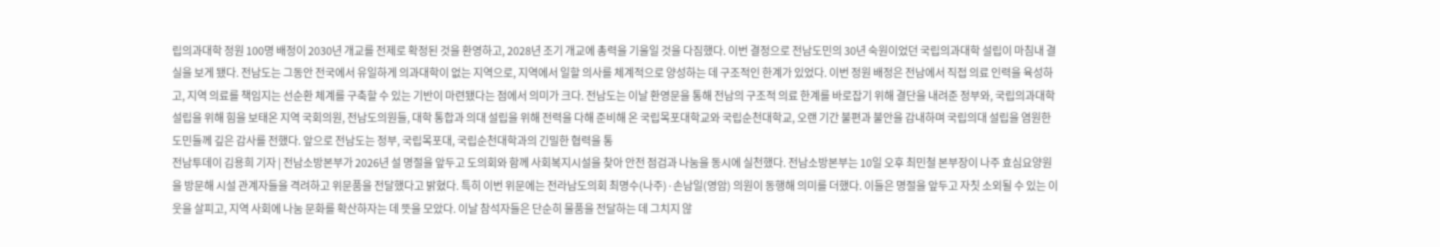립의과대학 정원 100명 배정이 2030년 개교를 전제로 확정된 것을 환영하고, 2028년 조기 개교에 총력을 기울일 것을 다짐했다. 이번 결정으로 전남도민의 30년 숙원이었던 국립의과대학 설립이 마침내 결실을 보게 됐다. 전남도는 그동안 전국에서 유일하게 의과대학이 없는 지역으로, 지역에서 일할 의사를 체계적으로 양성하는 데 구조적인 한계가 있었다. 이번 정원 배정은 전남에서 직접 의료 인력을 육성하고, 지역 의료를 책임지는 선순환 체계를 구축할 수 있는 기반이 마련됐다는 점에서 의미가 크다. 전남도는 이날 환영문을 통해 전남의 구조적 의료 한계를 바로잡기 위해 결단을 내려준 정부와, 국립의과대학 설립을 위해 힘을 보태온 지역 국회의원, 전남도의원들, 대학 통합과 의대 설립을 위해 전력을 다해 준비해 온 국립목포대학교와 국립순천대학교, 오랜 기간 불편과 불안을 감내하며 국립의대 설립을 염원한 도민들께 깊은 감사를 전했다. 앞으로 전남도는 정부, 국립목포대, 국립순천대학과의 긴밀한 협력을 통
전남투데이 김용희 기자 | 전남소방본부가 2026년 설 명절을 앞두고 도의회와 함께 사회복지시설을 찾아 안전 점검과 나눔을 동시에 실천했다. 전남소방본부는 10일 오후 최민철 본부장이 나주 효심요양원을 방문해 시설 관계자들을 격려하고 위문품을 전달했다고 밝혔다. 특히 이번 위문에는 전라남도의회 최명수(나주)·손남일(영암) 의원이 동행해 의미를 더했다. 이들은 명절을 앞두고 자칫 소외될 수 있는 이웃을 살피고, 지역 사회에 나눔 문화를 확산하자는 데 뜻을 모았다. 이날 참석자들은 단순히 물품을 전달하는 데 그치지 않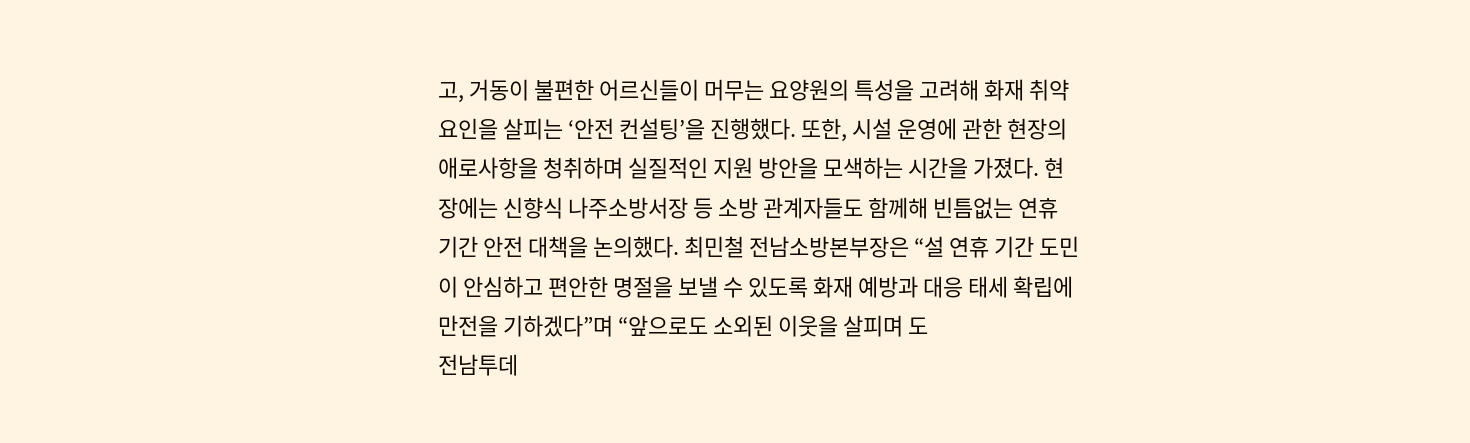고, 거동이 불편한 어르신들이 머무는 요양원의 특성을 고려해 화재 취약 요인을 살피는 ‘안전 컨설팅’을 진행했다. 또한, 시설 운영에 관한 현장의 애로사항을 청취하며 실질적인 지원 방안을 모색하는 시간을 가졌다. 현장에는 신향식 나주소방서장 등 소방 관계자들도 함께해 빈틈없는 연휴 기간 안전 대책을 논의했다. 최민철 전남소방본부장은 “설 연휴 기간 도민이 안심하고 편안한 명절을 보낼 수 있도록 화재 예방과 대응 태세 확립에 만전을 기하겠다”며 “앞으로도 소외된 이웃을 살피며 도
전남투데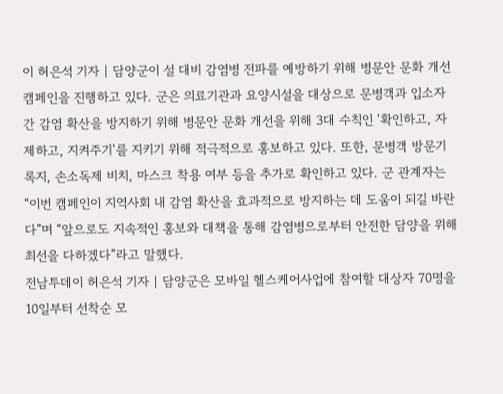이 허은석 기자 | 담양군이 설 대비 감염병 전파를 예방하기 위해 병문안 문화 개선 캠페인을 진행하고 있다. 군은 의료기관과 요양시설을 대상으로 문병객과 입소자 간 감염 확산을 방지하기 위해 병문안 문화 개선을 위해 3대 수칙인 '확인하고, 자제하고, 지켜주기'를 지키기 위해 적극적으로 홍보하고 있다. 또한, 문병객 방문기록지, 손소독제 비치, 마스크 착용 여부 등을 추가로 확인하고 있다. 군 관계자는 “이번 캠페인이 지역사회 내 감염 확산을 효과적으로 방지하는 데 도움이 되길 바란다”며 “앞으로도 지속적인 홍보와 대책을 통해 감염병으로부터 안전한 담양을 위해 최선을 다하겠다”라고 말했다.
전남투데이 허은석 기자 | 담양군은 모바일 헬스케어사업에 참여할 대상자 70명을 10일부터 선착순 모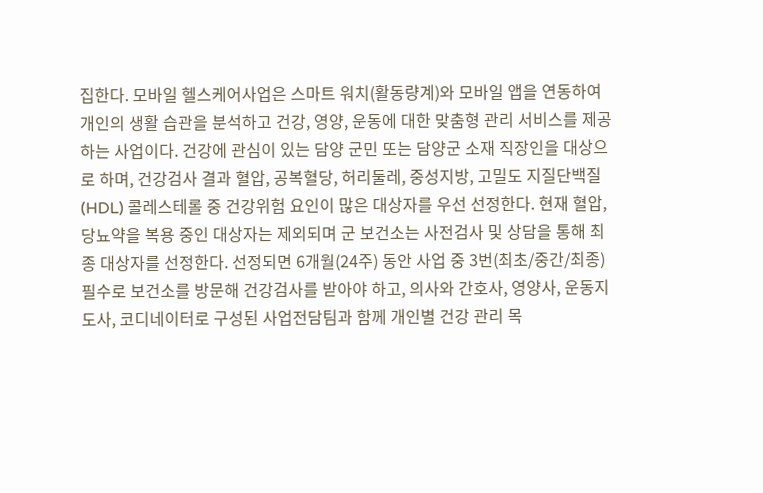집한다. 모바일 헬스케어사업은 스마트 워치(활동량계)와 모바일 앱을 연동하여 개인의 생활 습관을 분석하고 건강, 영양, 운동에 대한 맞춤형 관리 서비스를 제공하는 사업이다. 건강에 관심이 있는 담양 군민 또는 담양군 소재 직장인을 대상으로 하며, 건강검사 결과 혈압, 공복혈당, 허리둘레, 중성지방, 고밀도 지질단백질(HDL) 콜레스테롤 중 건강위험 요인이 많은 대상자를 우선 선정한다. 현재 혈압, 당뇨약을 복용 중인 대상자는 제외되며 군 보건소는 사전검사 및 상담을 통해 최종 대상자를 선정한다. 선정되면 6개월(24주) 동안 사업 중 3번(최초/중간/최종) 필수로 보건소를 방문해 건강검사를 받아야 하고, 의사와 간호사, 영양사, 운동지도사, 코디네이터로 구성된 사업전담팀과 함께 개인별 건강 관리 목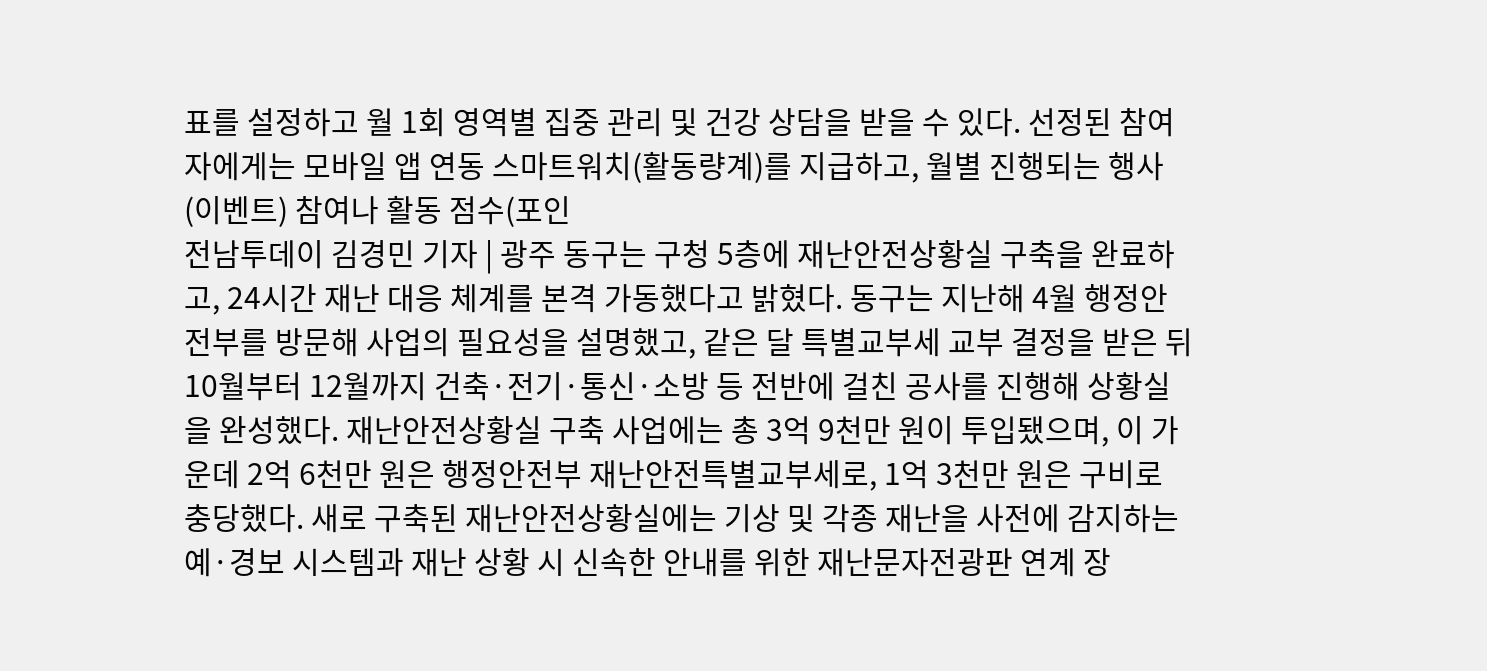표를 설정하고 월 1회 영역별 집중 관리 및 건강 상담을 받을 수 있다. 선정된 참여자에게는 모바일 앱 연동 스마트워치(활동량계)를 지급하고, 월별 진행되는 행사(이벤트) 참여나 활동 점수(포인
전남투데이 김경민 기자 | 광주 동구는 구청 5층에 재난안전상황실 구축을 완료하고, 24시간 재난 대응 체계를 본격 가동했다고 밝혔다. 동구는 지난해 4월 행정안전부를 방문해 사업의 필요성을 설명했고, 같은 달 특별교부세 교부 결정을 받은 뒤 10월부터 12월까지 건축·전기·통신·소방 등 전반에 걸친 공사를 진행해 상황실을 완성했다. 재난안전상황실 구축 사업에는 총 3억 9천만 원이 투입됐으며, 이 가운데 2억 6천만 원은 행정안전부 재난안전특별교부세로, 1억 3천만 원은 구비로 충당했다. 새로 구축된 재난안전상황실에는 기상 및 각종 재난을 사전에 감지하는 예·경보 시스템과 재난 상황 시 신속한 안내를 위한 재난문자전광판 연계 장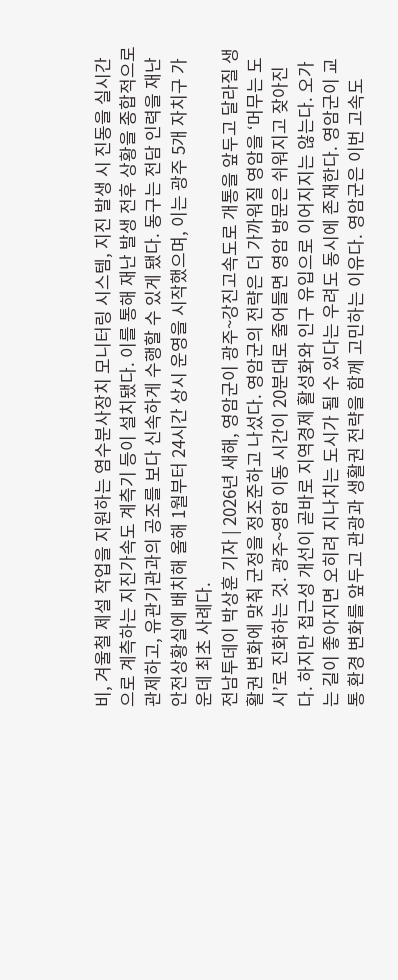비, 겨울철 제설 작업을 지원하는 염수분사장치 모니터링 시스템, 지진 발생 시 진동을 실시간으로 계측하는 지진가속도 계측기 등이 설치됐다. 이를 통해 재난 발생 전후 상황을 종합적으로 관제하고, 유관기관과의 공조를 보다 신속하게 수행할 수 있게 됐다. 동구는 전담 인력을 재난안전상황실에 배치해 올해 1월부터 24시간 상시 운영을 시작했으며, 이는 광주 5개 자치구 가운데 최초 사례다.
전남투데이 박상훈 기자 | 2026년 새해, 영암군이 광주~강진고속도로 개통을 앞두고 달라질 생활권 변화에 맞춰 군정을 정조준하고 나섰다. 영암군의 전략은 더 가까워질 영암을 ‘머무는 도시’로 진화하는 것. 광주~영암 이동 시간이 20분대로 줄어들면 영암 방문은 쉬워지고 잦아진다. 하지만 접근성 개선이 곧바로 지역경제 활성화와 인구 유입으로 이어지지는 않는다. 오가는 길이 좋아지면 오히려 지나치는 도시가 될 수 있다는 우려도 동시에 존재한다. 영암군이 교통 환경 변화를 앞두고 관광과 생활권 전략을 함께 고민하는 이유다. 영암군은 이번 고속도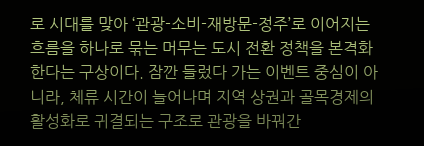로 시대를 맞아 ‘관광-소비-재방문-정주’로 이어지는 흐름을 하나로 묶는 머무는 도시 전환 정책을 본격화한다는 구상이다. 잠깐 들렀다 가는 이벤트 중심이 아니라, 체류 시간이 늘어나며 지역 상권과 골목경제의 활성화로 귀결되는 구조로 관광을 바꿔간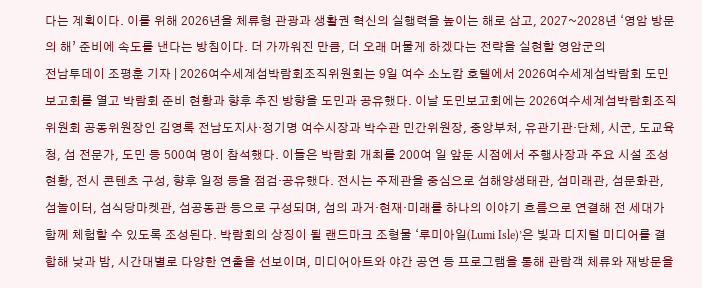다는 계획이다. 이를 위해 2026년을 체류형 관광과 생활권 혁신의 실행력을 높이는 해로 삼고, 2027~2028년 ‘영암 방문의 해’ 준비에 속도를 낸다는 방침이다. 더 가까워진 만큼, 더 오래 머물게 하겠다는 전략을 실현할 영암군의
전남투데이 조평훈 기자 | 2026여수세계섬박람회조직위원회는 9일 여수 소노캄 호텔에서 2026여수세계섬박람회 도민보고회를 열고 박람회 준비 현황과 향후 추진 방향을 도민과 공유했다. 이날 도민보고회에는 2026여수세계섬박람회조직위원회 공동위원장인 김영록 전남도지사·정기명 여수시장과 박수관 민간위원장, 중앙부처, 유관기관·단체, 시군, 도교육청, 섬 전문가, 도민 등 500여 명이 참석했다. 이들은 박람회 개최를 200여 일 앞둔 시점에서 주행사장과 주요 시설 조성 현황, 전시 콘텐츠 구성, 향후 일정 등을 점검·공유했다. 전시는 주제관을 중심으로 섬해양생태관, 섬미래관, 섬문화관, 섬놀이터, 섬식당마켓관, 섬공동관 등으로 구성되며, 섬의 과거·현재·미래를 하나의 이야기 흐름으로 연결해 전 세대가 함께 체험할 수 있도록 조성된다. 박람회의 상징이 될 랜드마크 조형물 ‘루미아일(Lumi Isle)’은 빛과 디지털 미디어를 결합해 낮과 밤, 시간대별로 다양한 연출을 선보이며, 미디어아트와 야간 공연 등 프로그램을 통해 관람객 체류와 재방문을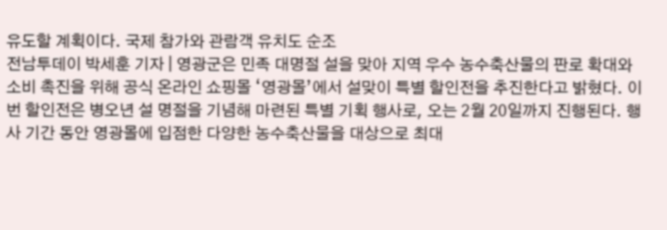유도할 계획이다. 국제 참가와 관람객 유치도 순조
전남투데이 박세훈 기자 | 영광군은 민족 대명절 설을 맞아 지역 우수 농수축산물의 판로 확대와 소비 촉진을 위해 공식 온라인 쇼핑몰 ‘영광몰’에서 설맞이 특별 할인전을 추진한다고 밝혔다. 이번 할인전은 병오년 설 명절을 기념해 마련된 특별 기획 행사로, 오는 2월 20일까지 진행된다. 행사 기간 동안 영광몰에 입점한 다양한 농수축산물을 대상으로 최대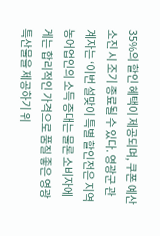35%의 할인 혜택이 제공되며, 쿠폰 예산 소진 시 조기 종료될 수 있다. 영광군 관계자는 ‘이번 설맞이 특별 할인전은 지역 농어업인의 소득 증대는 물론 소비자에게는 합리적인 가격으로 품질 좋은 영광 특산물을 제공하기 위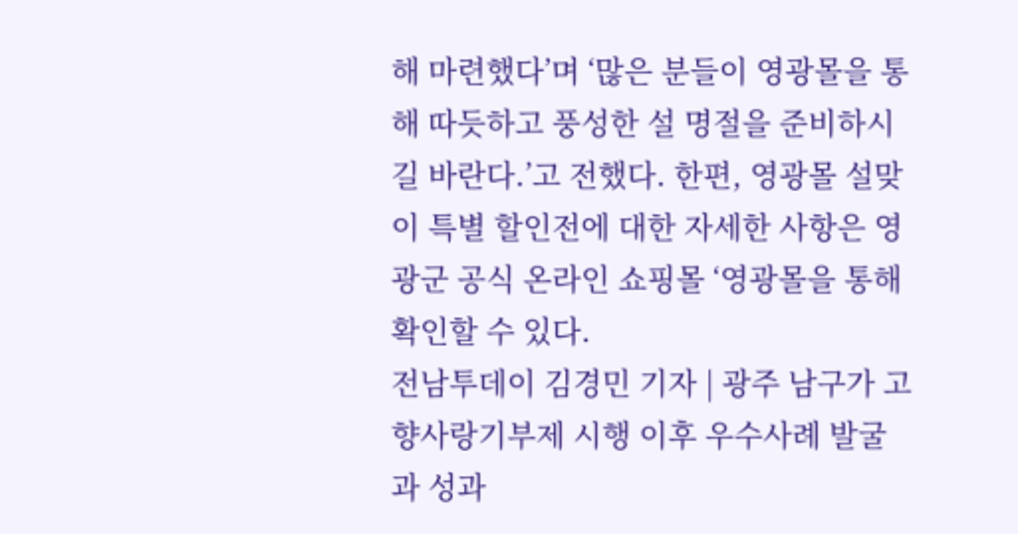해 마련했다’며 ‘많은 분들이 영광몰을 통해 따듯하고 풍성한 설 명절을 준비하시길 바란다.’고 전했다. 한편, 영광몰 설맞이 특별 할인전에 대한 자세한 사항은 영광군 공식 온라인 쇼핑몰 ‘영광몰을 통해 확인할 수 있다.
전남투데이 김경민 기자 | 광주 남구가 고향사랑기부제 시행 이후 우수사례 발굴과 성과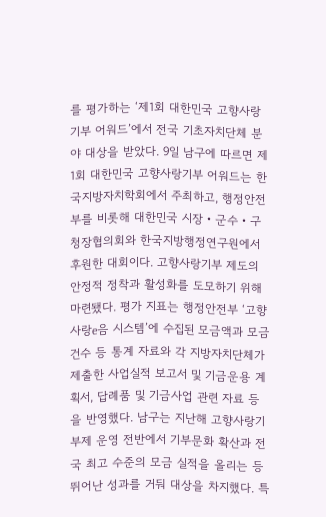를 평가하는 ‘제1회 대한민국 고향사랑기부 어워드’에서 전국 기초자치단체 분야 대상을 받았다. 9일 남구에 따르면 제1회 대한민국 고향사랑기부 어워드는 한국지방자치학회에서 주최하고, 행정안전부를 비롯해 대한민국 시장‧군수‧구청장협의회와 한국지방행정연구원에서 후원한 대회이다. 고향사랑기부 제도의 안정적 정착과 활성화를 도모하기 위해 마련됐다. 평가 지표는 행정안전부 ‘고향사랑e음 시스템’에 수집된 모금액과 모금 건수 등 통계 자료와 각 지방자치단체가 제출한 사업실적 보고서 및 기금운용 계획서, 답례품 및 기금사업 관련 자료 등을 반영했다. 남구는 지난해 고향사랑기부제 운영 전반에서 기부문화 확산과 전국 최고 수준의 모금 실적을 올리는 등 뛰어난 성과를 거둬 대상을 차지했다. 특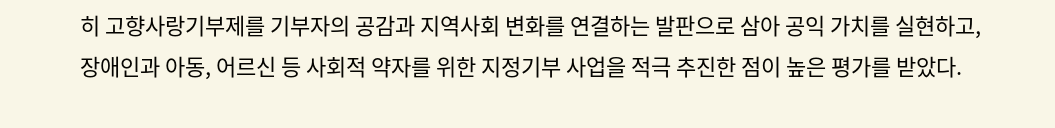히 고향사랑기부제를 기부자의 공감과 지역사회 변화를 연결하는 발판으로 삼아 공익 가치를 실현하고, 장애인과 아동, 어르신 등 사회적 약자를 위한 지정기부 사업을 적극 추진한 점이 높은 평가를 받았다.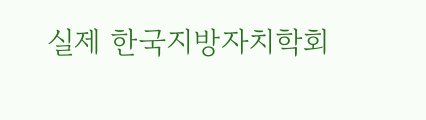실제 한국지방자치학회